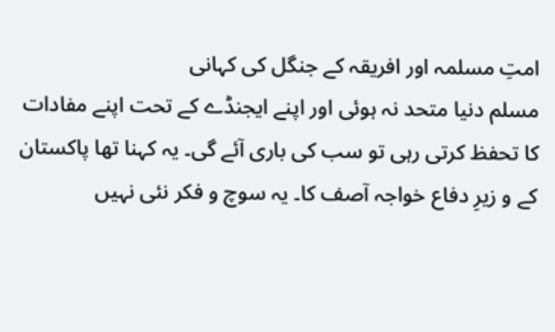امتِ مسلمہ اور افریقہ کے جنگل کی کہانی
مسلم دنیا متحد نہ ہوئی اور اپنے ایجنڈے کے تحت اپنے مفادات کا تحفظ کرتی رہی تو سب کی باری آئے گی۔ یہ کہنا تھا پاکستان کے و زیرِ دفاع خواجہ آصف کا۔ یہ سوچ و فکر نئی نہیں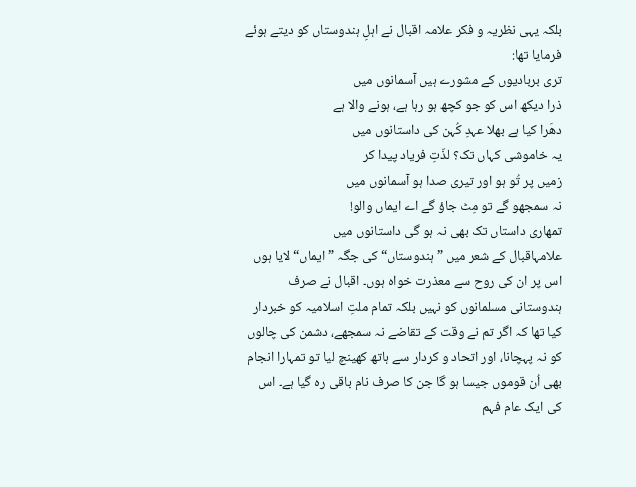بلکہ یہی نظریہ و فکر علامہ اقبال نے اہلِ ہندوستاں کو دیتے ہوئے فرمایا تھا:
تری بربادیوں کے مشورے ہیں آسمانوں میں
ذرا دیکھ اس کو جو کچھ ہو رہا ہے، ہونے والا ہے
دھَرا کیا ہے بھلا عہدِ کُہن کی داستانوں میں
یہ خاموشی کہاں تک؟ لذّتِ فریاد پیدا کر
زمیں پر تُو ہو اور تیری صدا ہو آسمانوں میں
نہ سمجھو گے تو مِٹ جاؤ گے اے ایماں والو!
تمھاری داستاں تک بھی نہ ہو گی داستانوں میں
علامہاقبال کے شعر میں ”ہندوستاں“ کی جگہ ”ایماں“ لایا ہوں اس پر ان کی روح سے معذرت خواہ ہوں۔ اقبال نے صرف ہندوستانی مسلمانوں کو نہیں بلکہ تمام ملتِ اسلامیہ کو خبردار کیا تھا کہ اگر تم نے وقت کے تقاضے نہ سمجھے، دشمن کی چالوں کو نہ پہچانا، اور اتحاد و کردار سے ہاتھ کھینچ لیا تو تمہارا انجام بھی اُن قوموں جیسا ہو گا جن کا صرف نام باقی رہ گیا ہے۔ اس کی ایک عام فہم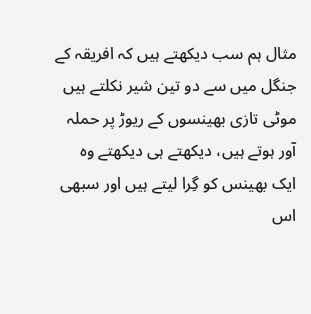مثال ہم سب دیکھتے ہیں کہ افریقہ کے جنگل میں سے دو تین شیر نکلتے ہیں موٹی تازی بھینسوں کے ریوڑ پر حملہ آور ہوتے ہیں، دیکھتے ہی دیکھتے وہ ایک بھینس کو گِرا لیتے ہیں اور سبھی اس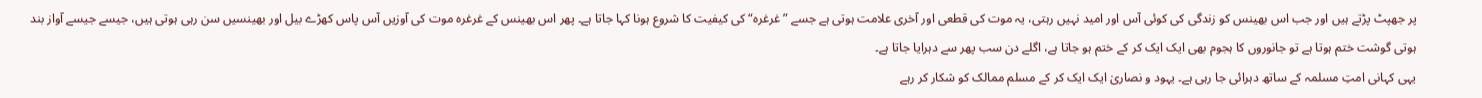پر جھپٹ پڑتے ہیں اور جب اس بھینس کو زندگی کی کوئی آس اور امید نہیں رہتی، یہ موت کی قطعی اور آخری علامت ہوتی ہے جسے ”غرغرہ“ کی کیفیت کا شروع ہونا کہا جاتا ہے۔ پھر اس بھینس کے غرغرہ موت کی آوزیں آس پاس کھڑے بیل اور بھینسیں سن رہی ہوتی ہیں، جیسے جیسے آواز بند ہوتی گوشت ختم ہوتا ہے تو جانوروں کا ہجوم بھی ایک ایک کر کے ختم ہو جاتا ہے، اگلے دن سب پھر سے دہرایا جاتا ہے۔
یہی کہانی امتِ مسلمہ کے ساتھ دہرائی جا رہی ہے۔ یہود و نصاریٰ ایک ایک کر کے مسلم ممالک کو شکار کر رہے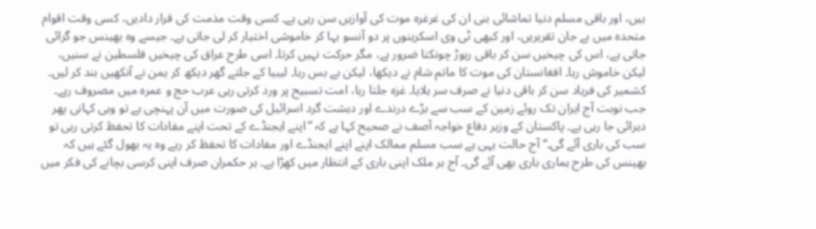ہیں، اور باقی مسلم دنیا تماشائی بنی ان کی غرغرہ موت کی آوازیں سن رہی ہے۔ کسی وقت مذمت کی قرار دادیں، کسی وقت اقوام متحدہ میں بے جان تقریریں، اور کبھی ٹی وی اسکرینوں پر دو آنسو بہا کر خاموشی اختیار کر لی جاتی ہے۔ جیسے وہ بھینس جو گرائی جاتی ہے، اس کی چیخیں سن کر باقی ریوڑ چونکتا ضرور ہے، مگر حرکت نہیں کرتا۔ اسی طرح عراق کی چیخیں فلسطین نے سنیں، لیکن خاموش رہا۔ افغانستان کی موت کا ماتم شام نے دیکھا، لیکن بے بس رہا۔ لیبیا کے جلتے گھر دیکھ کر یمن نے آنکھیں بند کر لیں۔ کشمیر کی فریاد سن کر باقی دنیا نے صرف سر ہلایا۔ غزہ جلتا رہا، امت تسبیح پر ورد کرتی رہی عرب حج و عمرہ میں مصروف رہے۔ جب نوبت آج ایران تک روئے زمین کے سب سے بڑے درندے اور دہشت گرد اسرائیل کی صورت میں آن پہنچی ہے تو وہی کہانی پھر دہرائی جا رہی ہے۔ پاکستان کے وزیر دفاع خواجہ آصف نے صحیح کہا ہے کہ ”اپنے ایجنڈے کے تحت اپنے مفادات کا تحفظ کرتی رہی تو سب کی باری آئے گی۔“ آج حالت یہی ہے سب مسلم ممالک اپنے اپنے ایجنڈے اور مفادات کا تحفظ کر رہے وہ یہ بھول گئے ہیں کہ بھینس کی طرح ہماری باری بھی آئے گی۔ آج ہر ملک اپنی باری کے انتظار میں کھڑا ہے۔ ہر حکمران صرف اپنی کرسی بچانے کی فکر میں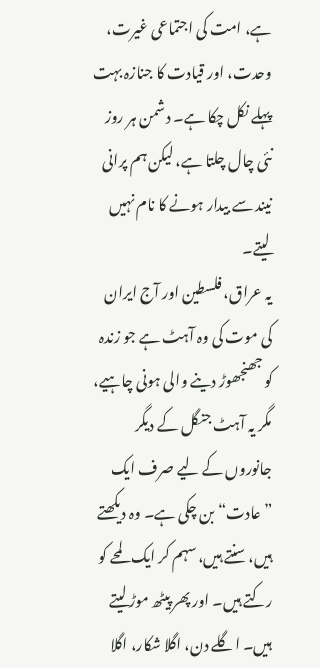ہے، امت کی اجتماعی غیرت، وحدت، اور قیادت کا جنازہ بہت پہلے نکل چکا ہے۔ دشمن ہر روز نئی چال چلتا ہے، لیکن ہم پرانی نیند سے بیدار ہونے کا نام نہیں لیتے۔
یہ عراق، فلسطین اور آج ایران کی موت کی وہ آہٹ ہے جو زندہ کو جھنجھوڑ دینے والی ہونی چاہیے، مگر یہ آہٹ جنگل کے دیگر جانوروں کے لیے صرف ایک ”عادت“ بن چکی ہے۔ وہ دیکھتے ہیں، سنتے ہیں، سہم کر ایک لمحے کو رکتے ہیں۔ اور پھر پیٹھ موڑ لیتے ہیں۔ اگلے دن، اگلا شکار، اگلا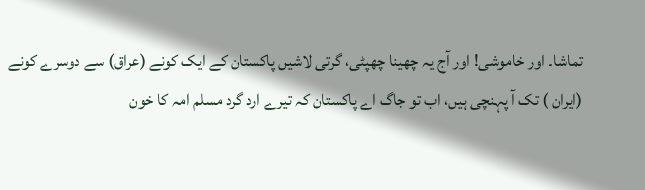تماشا۔ اور خاموشی! اور آج یہ چھینا چھپٹی، گرتی لاشیں پاکستان کے ایک کونے (عراق) سے دوسرے کونے (ایران ) تک آ پہنچی ہیں، اب تو جاگ اے پاکستان کہ تیرے ارد گرد مسلم امہ کا خون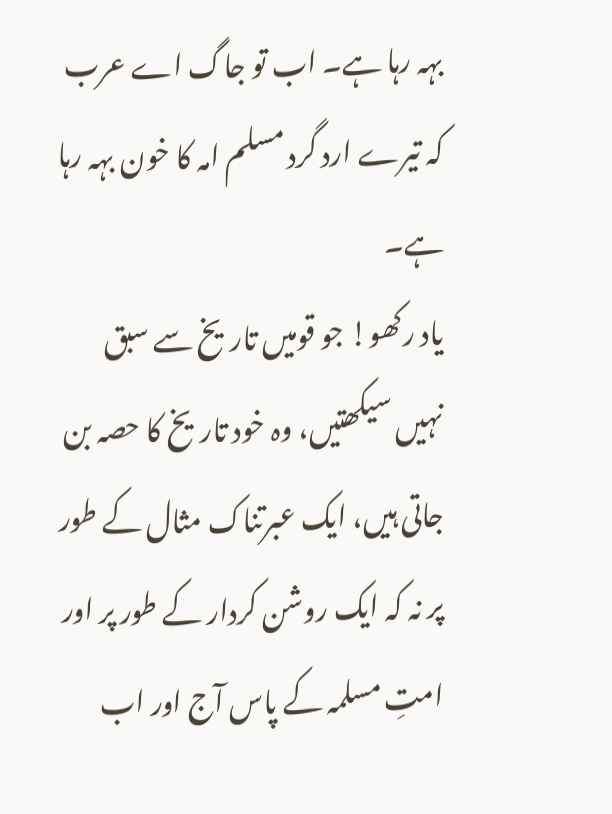بہہ رہا ہے۔ اب تو جاگ اے عرب کہ تیرے ارد گرد مسلم امہ کا خون بہہ رہا ہے۔
یاد رکھو! جو قومیں تاریخ سے سبق نہیں سیکھتیں، وہ خود تاریخ کا حصہ بن جاتی ہیں، ایک عبرتناک مثال کے طور پر نہ کہ ایک روشن کردار کے طور پر اور امتِ مسلمہ کے پاس آج اور اب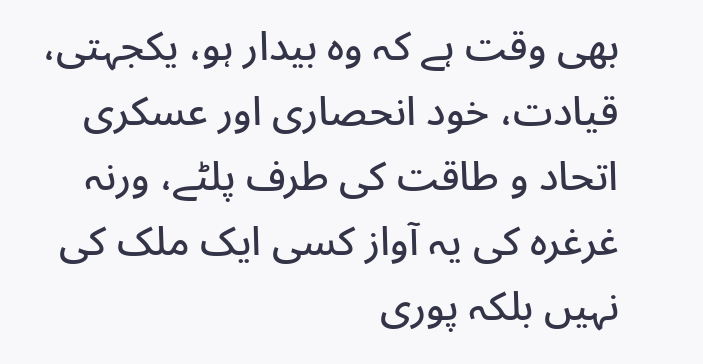بھی وقت ہے کہ وہ بیدار ہو، یکجہتی، قیادت، خود انحصاری اور عسکری اتحاد و طاقت کی طرف پلٹے، ورنہ غرغرہ کی یہ آواز کسی ایک ملک کی نہیں بلکہ پوری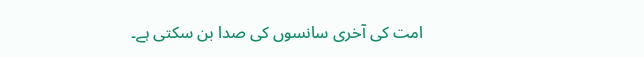امت کی آخری سانسوں کی صدا بن سکتی ہے۔